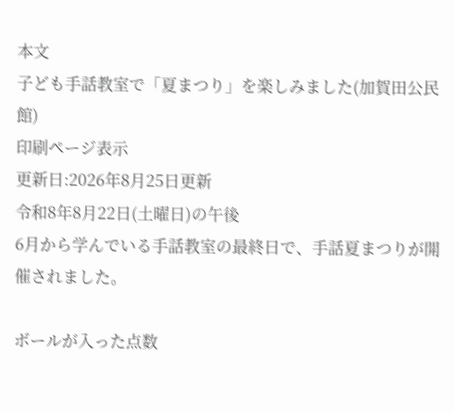本文
子ども手話教室で「夏まつり」を楽しみました(加賀田公民館)
印刷ページ表示
更新日:2026年8月25日更新
令和8年8月22日(土曜日)の午後
6月から学んでいる手話教室の最終日で、手話夏まつりが開催されました。

ボールが入った点数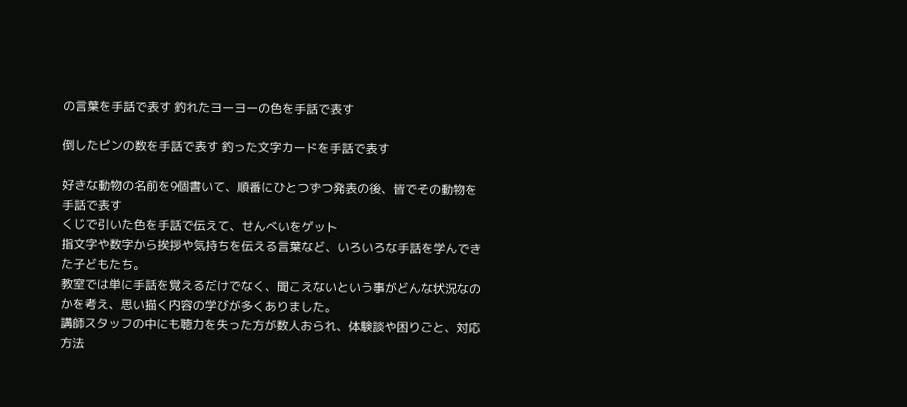の言葉を手話で表す 釣れたヨーヨーの色を手話で表す

倒したピンの数を手話で表す 釣った文字カードを手話で表す

好きな動物の名前を9個書いて、順番にひとつずつ発表の後、皆でその動物を手話で表す
くじで引いた色を手話で伝えて、せんべいをゲット
指文字や数字から挨拶や気持ちを伝える言葉など、いろいろな手話を学んできた子どもたち。
教室では単に手話を覚えるだけでなく、聞こえないという事がどんな状況なのかを考え、思い描く内容の学びが多くありました。
講師スタッフの中にも聴力を失った方が数人おられ、体験談や困りごと、対応方法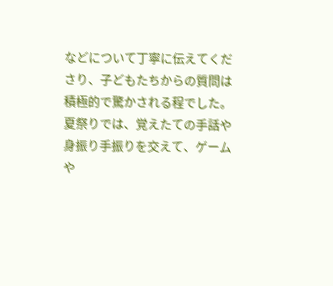などについて丁寧に伝えてくださり、子どもたちからの質問は積極的で驚かされる程でした。
夏祭りでは、覚えたての手話や身振り手振りを交えて、ゲームや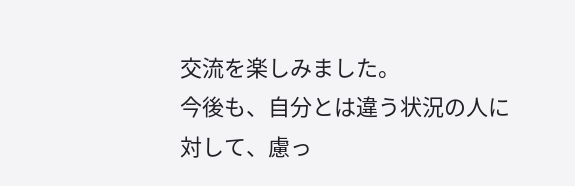交流を楽しみました。
今後も、自分とは違う状況の人に対して、慮っ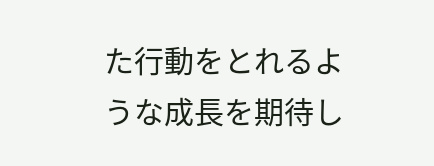た行動をとれるような成長を期待し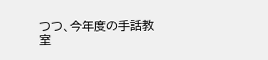つつ、今年度の手話教室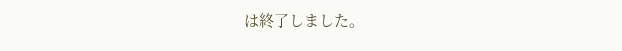は終了しました。